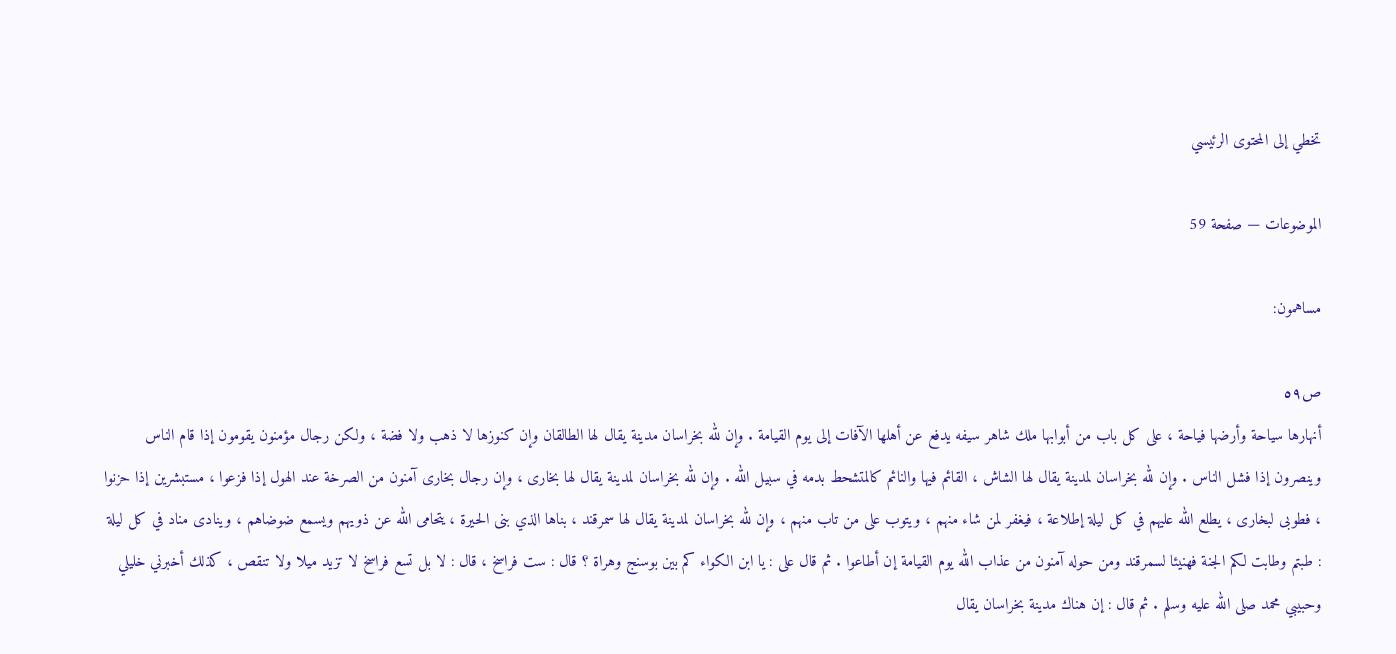تخطي إلى المحتوى الرئيسي

الموضوعات — صفحة 59

مساهمون:

ص٥٩
أنهارها سياحة وأرضها فياحة ، على كل باب من أبوابها ملك شاهر سيفه يدفع عن أهلها الآفات إلى يوم القيامة . وإن لله بخراسان مدينة يقال لها الطالقان وإن كنوزها لا ذهب ولا فضة ، ولكن رجال مؤمنون يقومون إذا قام الناس وينصرون إذا فشل الناس . وإن لله بخراسان لمدينة يقال لها الشاش ، القائم فيها والنائم كالمتشحط بدمه في سبيل الله . وإن لله بخراسان لمدينة يقال لها بخارى ، وإن رجال بخارى آمنون من الصرخة عند الهول إذا فزعوا ، مستبشرين إذا حزنوا ، فطوبى لبخارى ، يطلع الله عليهم في كل ليلة إطلاعة ، فيغفر لمن شاء منهم ، ويتوب على من تاب منهم ، وإن لله بخراسان لمدينة يقال لها سمرقند ، بناها الذي بنى الحيرة ، يتحامى الله عن ذويهم ويسمع ضوضاهم ، وينادى مناد في كل ليلة : طبتم وطابت لكم الجنة فهنيئا لسمرقند ومن حوله آمنون من عذاب الله يوم القيامة إن أطاعوا . ثم قال على : يا ابن الكواء كم بين بوسنج وهراة ؟ قال : ست فراسخ ، قال : لا بل تسع فراسخ لا تزيد ميلا ولا تنقص ، كذلك أخبرني خليلي وحبيبي محمد صلى الله عليه وسلم . ثم قال : إن هناك مدينة بخراسان يقال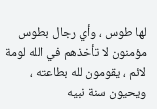لها طوس ، وأي رجال بطوس مؤمنون لا تأخذهم في الله لومة لائم ، يقومون لله بطاعته ، ويحيون سنة نبيه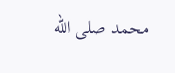محمد صلى الله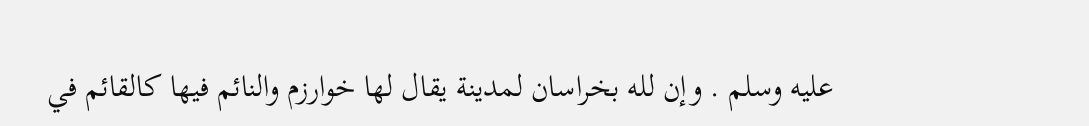عليه وسلم . وإن لله بخراسان لمدينة يقال لها خوارزم والنائم فيها كالقائم في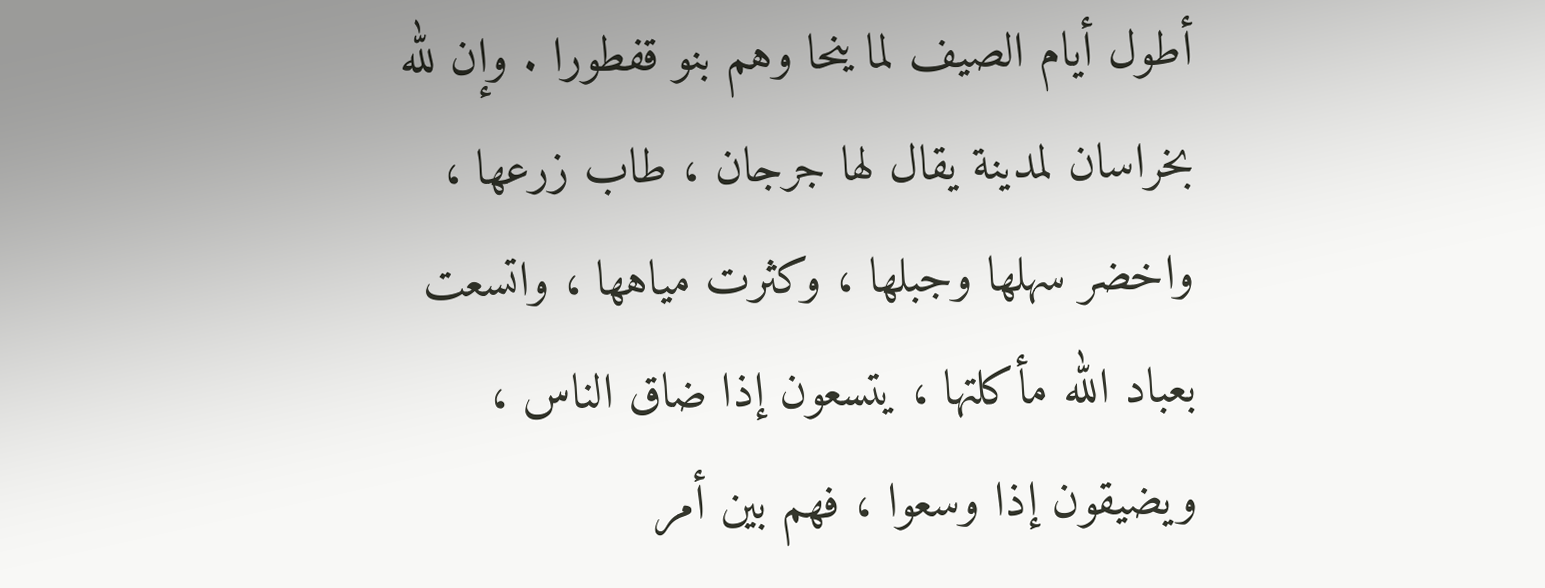أطول أيام الصيف لما ينحا وهم بنو قفطورا . وإن لله بخراسان لمدينة يقال لها جرجان ، طاب زرعها ، واخضر سهلها وجبلها ، وكثرت مياهها ، واتسعت بعباد الله مأكلتها ، يتسعون إذا ضاق الناس ، ويضيقون إذا وسعوا ، فهم بين أمر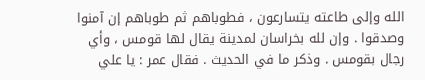الله وإلى طاعته يتسارعون ، فطوباهم ثم طوباهم إن آمنوا وصدقوا . وإن لله بخراسان لمدينة يقال لها قومس ، وأي رجال بقومس . وذكر ما في الحديث . فقال عمر : يا علي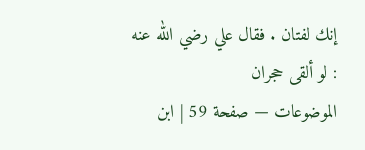إنك لفتان . فقال علي رضي الله عنه : لو ألقى حجران
الموضوعات — صفحة 59 | ابن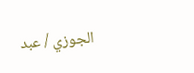الجوزي / عبد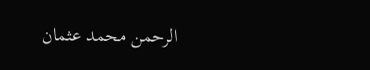الرحمن محمد عثمان